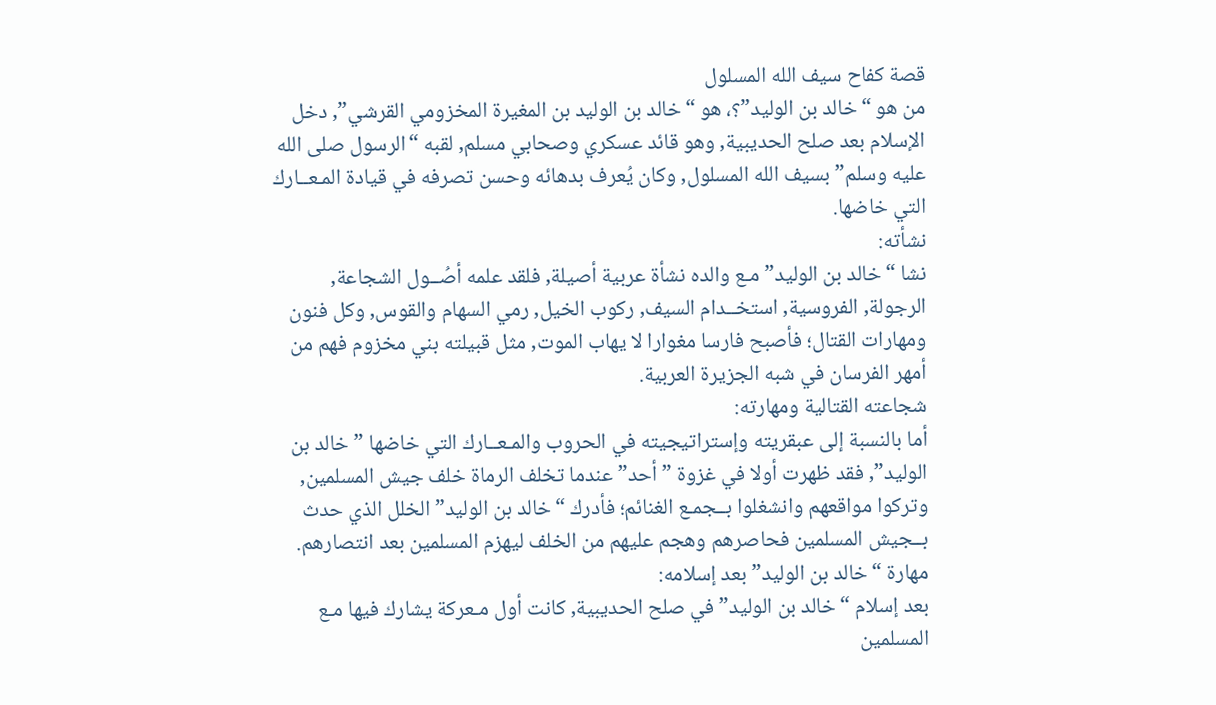قصة كفاح سيف الله المسلول
من هو “خالد بن الوليد”؟، هو “خالد بن الوليد بن المغيرة المخزومي القرشي”, دخل الإسلام بعد صلح الحديبية, وهو قائد عسكري وصحابي مسلم, لقبه “الرسول صلى الله عليه وسلم” بسيف الله المسلول, وكان يُعرف بدهائه وحسن تصرفه في قيادة المـعــارك التي خاضها.
نشأته:
نشا “خالد بن الوليد” مـع والده نشأة عربية أصيلة, فلقد علمه أصُــول الشجاعة, الرجولة, الفروسية, استخــدام السيف, ركوب الخيل, رمي السهام والقوس, وكل فنون ومهارات القتال؛ فأصبح فارسا مغوارا لا يهاب الموت, مثل قبيلته بني مخزوم فهم من أمهر الفرسان في شبه الجزيرة العربية.
شجاعته القتالية ومهارته:
أما بالنسبة إلى عبقريته وإستراتيجيته في الحروب والمـعــارك التي خاضها ” خالد بن الوليد”, فقد ظهرت أولا في غزوة ” أحد” عندما تخلف الرماة خلف جيش المسلمين, وتركوا مواقعهم وانشغلوا بــجمـع الغنائم؛ فأدرك “خالد بن الوليد” الخلل الذي حدث بــجيش المسلمين فحاصرهم وهجم عليهم من الخلف ليهزم المسلمين بعد انتصارهم.
مهارة “خالد بن الوليد” بعد إسلامه:
بعد إسلام “خالد بن الوليد” في صلح الحديبية, كانت أول مـعركة يشارك فيها مـع المسلمين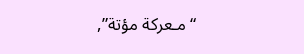“مـعركة مؤتة”,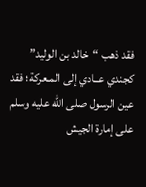فقد ذهب “خالد بن الوليد” كجندي عــادي إلى المـعركة؛ فقد عين الرسول صلى الله عليه وسلم على إمارة الجيش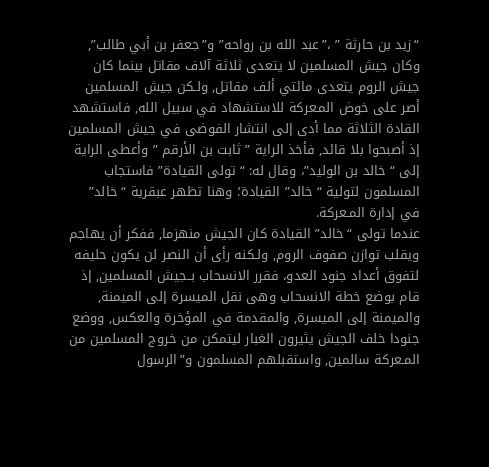“زيد بن حارثة ” ،”عبد الله بن رواحه” و”جعفر بن أبي طالب”, وكان جيش المسلمين لا يتعدى ثلاثة آلاف مقاتل بينما كان جيش الروم يتعدى مائتي ألف مقاتل, ولـكن جيش المسلمين أصر على خوض المـعركة للاستشهاد في سبيل الله, فاستشهد القادة الثلاثة مما أدى إلى انتشار الفوضى في جيش المسلمين إذ أصبحوا بلا قائد, فأخذ الراية ” ثابت بن الأرقم ” وأعطى الراية إلى “خالد بن الوليد”، وقال له: “تولى القيادة” فاستجاب المسلمون لتولية “خالد” القيادة؛ وهنا تظهر عبقرية “خالد” في إدارة المـعركة.
عندما تولى “خالد” القيادة كان الجيش منهزما, ففكر أن يهاجم ويقلب توازن صفوف الروم, ولـكنه رأى أن النصر لن يكون حليفه لتفوق أعداد جنود العدو، فقرر الانسحاب بــجيش المسلمين, إذ قام بوضع خطة الانسحاب وهى نقل الميسرة إلى الميمنة, والميمنة إلى الميسرة, والمقدمة في المؤخرة والعكس, ووضع جنودا خلف الجيش يثيرون الغبار ليتمكن من خروج المسلمين من المـعركة سالمين, واستقبلهم المسلمون و”الرسول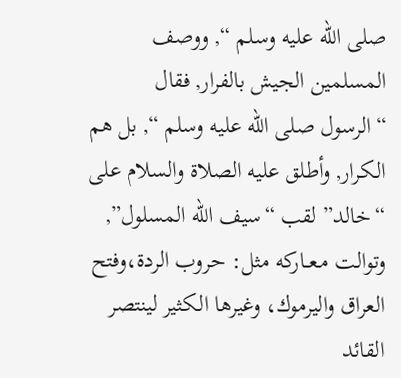صلى الله عليه وسلم “, ووصف المسلمين الجيش بالفرار, فقال “الرسول صلى الله عليه وسلم “, بل هم الـكرار, وأطلق عليه الصلاة والسلام على “خالد” لقب “سيف الله المسلول”, وتوالت مـعــاركه مثل: حروب الردة،وفتح العراق واليرموك، وغيرها الـكثير لينتصر القائد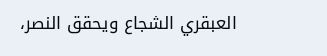العبقري الشجاع ويحقق النصر،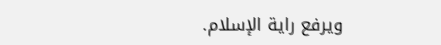ويرفع راية الإسلام.